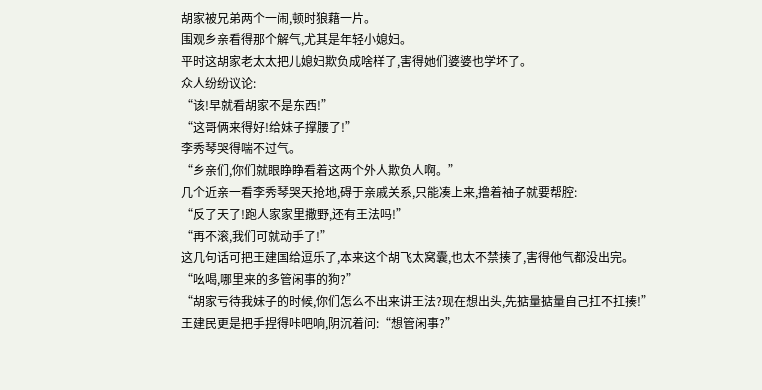胡家被兄弟两个一闹,顿时狼藉一片。
围观乡亲看得那个解气,尤其是年轻小媳妇。
平时这胡家老太太把儿媳妇欺负成啥样了,害得她们婆婆也学坏了。
众人纷纷议论:
“该!早就看胡家不是东西!”
“这哥俩来得好!给妹子撑腰了!”
李秀琴哭得喘不过气。
“乡亲们,你们就眼睁睁看着这两个外人欺负人啊。”
几个近亲一看李秀琴哭天抢地,碍于亲戚关系,只能凑上来,撸着袖子就要帮腔:
“反了天了!跑人家家里撒野,还有王法吗!”
“再不滚,我们可就动手了!”
这几句话可把王建国给逗乐了,本来这个胡飞太窝囊,也太不禁揍了,害得他气都没出完。
“吆喝,哪里来的多管闲事的狗?”
“胡家亏待我妹子的时候,你们怎么不出来讲王法?现在想出头,先掂量掂量自己扛不扛揍!”
王建民更是把手捏得咔吧响,阴沉着问:“想管闲事?”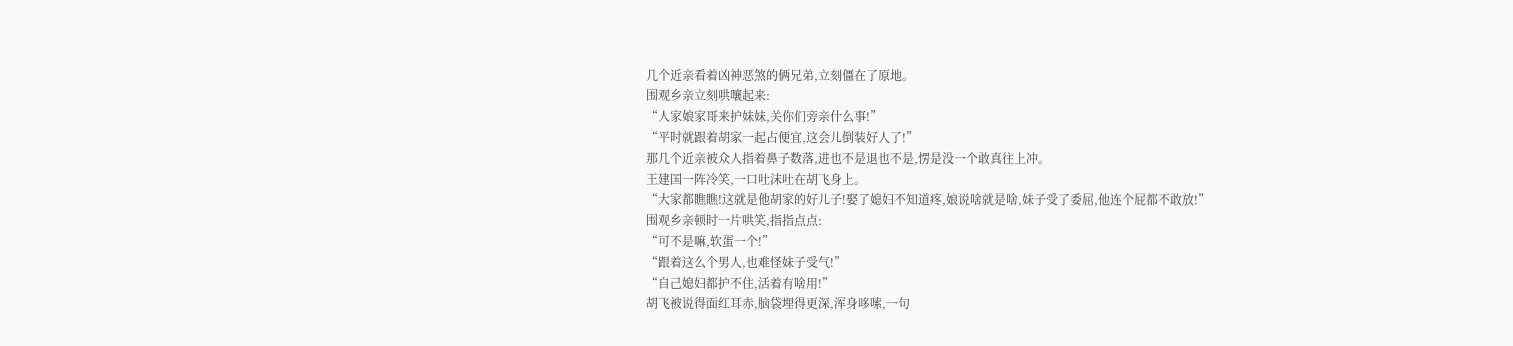几个近亲看着凶神恶煞的俩兄弟,立刻僵在了原地。
围观乡亲立刻哄嚷起来:
“人家娘家哥来护妹妹,关你们旁亲什么事!”
“平时就跟着胡家一起占便宜,这会儿倒装好人了!”
那几个近亲被众人指着鼻子数落,进也不是退也不是,愣是没一个敢真往上冲。
王建国一阵冷笑,一口吐沫吐在胡飞身上。
“大家都瞧瞧!这就是他胡家的好儿子!娶了媳妇不知道疼,娘说啥就是啥,妹子受了委屈,他连个屁都不敢放!”
围观乡亲顿时一片哄笑,指指点点:
“可不是嘛,软蛋一个!”
“跟着这么个男人,也难怪妹子受气!”
“自己媳妇都护不住,活着有啥用!”
胡飞被说得面红耳赤,脑袋埋得更深,浑身哆嗦,一句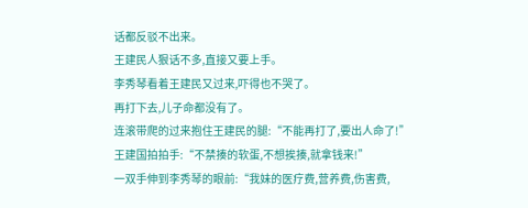话都反驳不出来。
王建民人狠话不多,直接又要上手。
李秀琴看着王建民又过来,吓得也不哭了。
再打下去,儿子命都没有了。
连滚带爬的过来抱住王建民的腿:“不能再打了,要出人命了!”
王建国拍拍手:“不禁揍的软蛋,不想挨揍,就拿钱来!”
一双手伸到李秀琴的眼前:“我妹的医疗费,营养费,伤害费,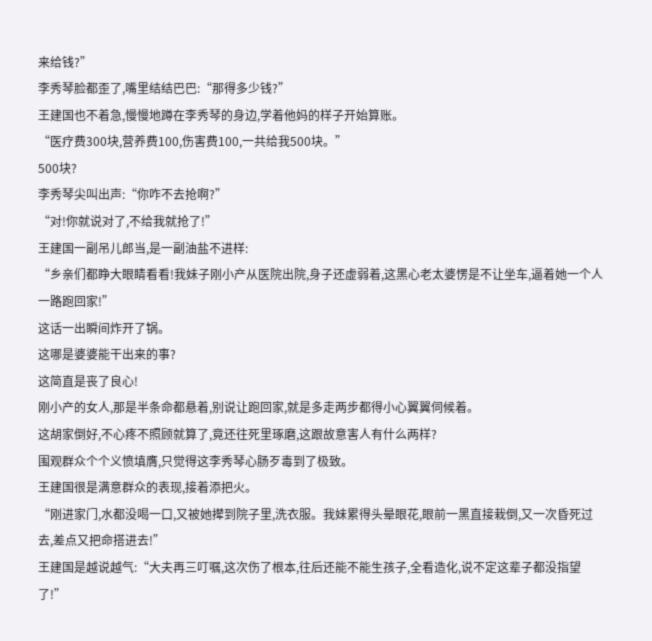来给钱?”
李秀琴脸都歪了,嘴里结结巴巴:“那得多少钱?”
王建国也不着急,慢慢地蹲在李秀琴的身边,学着他妈的样子开始算账。
“医疗费300块,营养费100,伤害费100,一共给我500块。”
500块?
李秀琴尖叫出声:“你咋不去抢啊?”
“对!你就说对了,不给我就抢了!”
王建国一副吊儿郎当,是一副油盐不进样:
“乡亲们都睁大眼睛看看!我妹子刚小产从医院出院,身子还虚弱着,这黑心老太婆愣是不让坐车,逼着她一个人一路跑回家!”
这话一出瞬间炸开了锅。
这哪是婆婆能干出来的事?
这简直是丧了良心!
刚小产的女人,那是半条命都悬着,别说让跑回家,就是多走两步都得小心翼翼伺候着。
这胡家倒好,不心疼不照顾就算了,竟还往死里琢磨,这跟故意害人有什么两样?
围观群众个个义愤填膺,只觉得这李秀琴心肠歹毒到了极致。
王建国很是满意群众的表现,接着添把火。
“刚进家门,水都没喝一口,又被她撵到院子里,洗衣服。我妹累得头晕眼花,眼前一黑直接栽倒,又一次昏死过去,差点又把命搭进去!”
王建国是越说越气:“大夫再三叮嘱,这次伤了根本,往后还能不能生孩子,全看造化,说不定这辈子都没指望了!”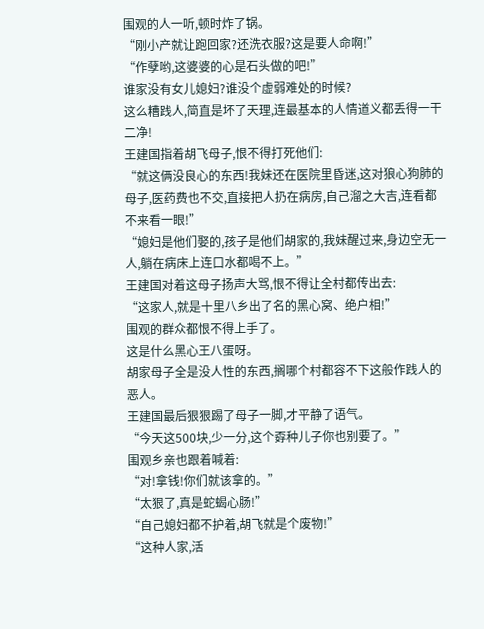围观的人一听,顿时炸了锅。
“刚小产就让跑回家?还洗衣服?这是要人命啊!”
“作孽哟,这婆婆的心是石头做的吧!”
谁家没有女儿媳妇?谁没个虚弱难处的时候?
这么糟践人,简直是坏了天理,连最基本的人情道义都丢得一干二净!
王建国指着胡飞母子,恨不得打死他们:
“就这俩没良心的东西!我妹还在医院里昏迷,这对狼心狗肺的母子,医药费也不交,直接把人扔在病房,自己溜之大吉,连看都不来看一眼!”
“媳妇是他们娶的,孩子是他们胡家的,我妹醒过来,身边空无一人,躺在病床上连口水都喝不上。”
王建国对着这母子扬声大骂,恨不得让全村都传出去:
“这家人,就是十里八乡出了名的黑心窝、绝户相!”
围观的群众都恨不得上手了。
这是什么黑心王八蛋呀。
胡家母子全是没人性的东西,搁哪个村都容不下这般作践人的恶人。
王建国最后狠狠踢了母子一脚,才平静了语气。
“今天这500块,少一分,这个孬种儿子你也别要了。”
围观乡亲也跟着喊着:
“对!拿钱!你们就该拿的。”
“太狠了,真是蛇蝎心肠!”
“自己媳妇都不护着,胡飞就是个废物!”
“这种人家,活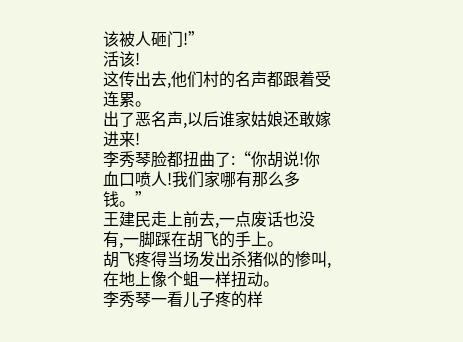该被人砸门!”
活该!
这传出去,他们村的名声都跟着受连累。
出了恶名声,以后谁家姑娘还敢嫁进来!
李秀琴脸都扭曲了:“你胡说!你血口喷人!我们家哪有那么多钱。”
王建民走上前去,一点废话也没有,一脚踩在胡飞的手上。
胡飞疼得当场发出杀猪似的惨叫,在地上像个蛆一样扭动。
李秀琴一看儿子疼的样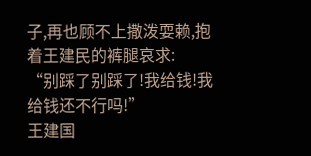子,再也顾不上撒泼耍赖,抱着王建民的裤腿哀求:
“别踩了别踩了!我给钱!我给钱还不行吗!”
王建国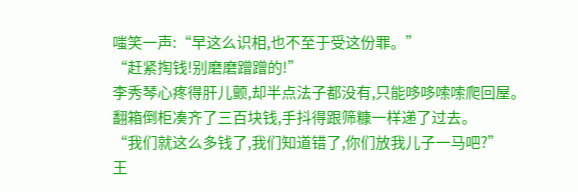嗤笑一声:“早这么识相,也不至于受这份罪。”
“赶紧掏钱!别磨磨蹭蹭的!”
李秀琴心疼得肝儿颤,却半点法子都没有,只能哆哆嗦嗦爬回屋。
翻箱倒柜凑齐了三百块钱,手抖得跟筛糠一样递了过去。
“我们就这么多钱了,我们知道错了,你们放我儿子一马吧?”
王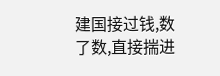建国接过钱,数了数,直接揣进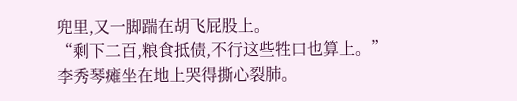兜里,又一脚踹在胡飞屁股上。
“剩下二百,粮食抵债,不行这些牲口也算上。”
李秀琴瘫坐在地上哭得撕心裂肺。